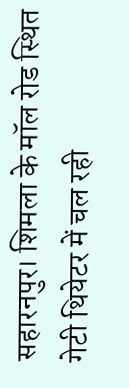सहारनपुर। शिमला के मॉल रोड स्थित गेटी थियेटर में चल रही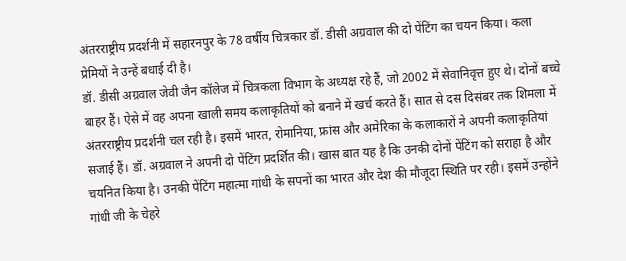अंतरराष्ट्रीय प्रदर्शनी में सहारनपुर के 78 वर्षीय चित्रकार डॉ. डीसी अग्रवाल की दो पेंटिंग का चयन किया। कला प्रेमियों ने उन्हें बधाई दी है।
डॉ. डीसी अग्रवाल जेवी जैन कॉलेज में चित्रकला विभाग के अध्यक्ष रहे हैं, जो 2002 में सेवानिवृत्त हुए थे। दोनों बच्चे बाहर हैं। ऐसे में वह अपना खाली समय कलाकृतियों को बनाने में खर्च करते हैं। सात से दस दिसंबर तक शिमला में अंतरराष्ट्रीय प्रदर्शनी चल रही है। इसमें भारत, रोमानिया, फ्रांस और अमेरिका के कलाकारों ने अपनी कलाकृतियां सजाई हैं। डॉ. अग्रवाल ने अपनी दो पेंटिंग प्रदर्शित की। खास बात यह है कि उनकी दोनों पेंटिंग को सराहा है और चयनित किया है। उनकी पेंटिंग महात्मा गांधी के सपनों का भारत और देश की मौजूदा स्थिति पर रही। इसमें उन्होंने गांधी जी के चेहरे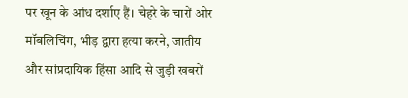पर खून के आंध दर्शाए हैं। चेहरे के चारों ओर मॉबलिचिंग, भीड़ द्वारा हत्या करने, जातीय और सांप्रदायिक हिंसा आदि से जुड़ी खबरों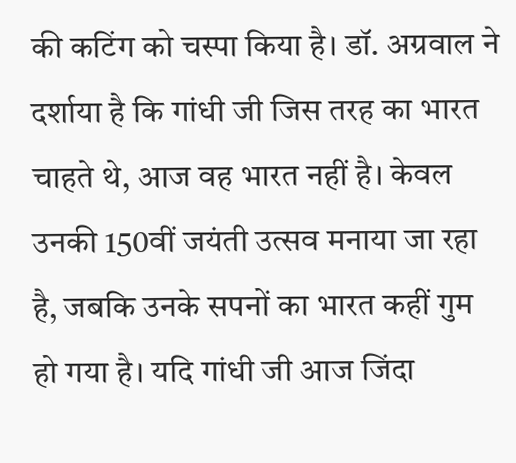की कटिंग को चस्पा किया है। डॉ. अग्रवाल ने दर्शाया है कि गांधी जी जिस तरह का भारत चाहते थे, आज वह भारत नहीं है। केवल उनकी 150वीं जयंती उत्सव मनाया जा रहा है, जबकि उनके सपनों का भारत कहीं गुम हो गया है। यदि गांधी जी आज जिंदा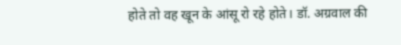होते तो वह खून के आंसू रो रहे होते। डॉ. अग्रवाल की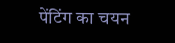पेंटिंग का चयन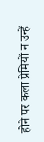होने पर कला प्रेमियों न उन्हें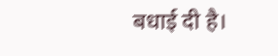बधाई दी है।